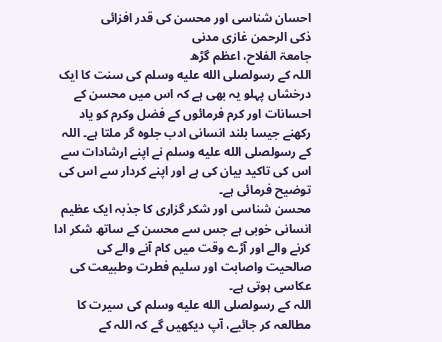احسان شناسی اور محسن کی قدر افزائی
ذکی الرحمن غازی مدنی
جامعۃ الفلاح، اعظم گڑھ
اللہ کے رسولصلى الله عليه وسلم کی سنت کا ایک درخشاں پہلو یہ بھی ہے کہ اس میں محسن کے احسانات اور کرم فرمائوں کے فضل وکرم کو یاد رکھنے جیسا بلند انسانی ادب جلوہ گر ملتا ہے۔ اللہ کے رسولصلى الله عليه وسلم نے اپنے ارشادات سے اس کی تاکید بیان کی ہے اور اپنے کردار سے اس کی توضیح فرمائی ہے۔
محسن شناسی اور شکر گزاری کا جذبہ ایک عظیم انسانی خوبی ہے جس سے محسن کے ساتھ شکر ادا کرنے والے اور آڑے وقت میں کام آنے والے کی صالحیت واصابت اور سلیم فطرت وطبیعت کی عکاسی ہوتی ہے۔
اللہ کے رسولصلى الله عليه وسلم کی سیرت کا مطالعہ کر جائیے، آپ دیکھیں گے کہ اللہ کے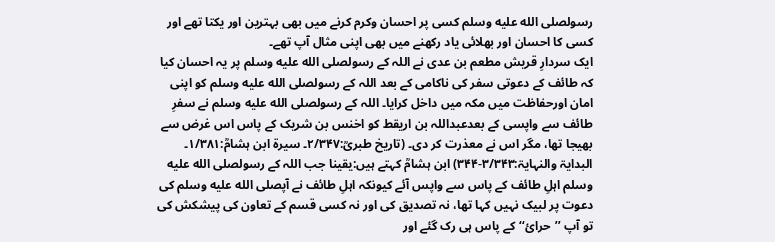رسولصلى الله عليه وسلم کسی پر احسان وکرم کرنے میں بھی بہترین اور یکتا تھے اور کسی کا احسان اور بھلائی یاد رکھنے میں بھی اپنی مثال آپ تھے۔
ایک سردارِ قریش مطعم بن عدی نے اللہ کے رسولصلى الله عليه وسلم پر یہ احسان کیا کہ طائف کے دعوتی سفر کی ناکامی کے بعد اللہ کے رسولصلى الله عليه وسلم کو اپنی امان اورحفاظت میں مکہ میں داخل کرایا۔ اللہ کے رسولصلى الله عليه وسلم نے سفرِ طائف سے واپسی کے بعدعبداللہ بن اریقط کو اخنس بن شریک کے پاس اس غرض سے بھیجا تھا، مگر اس نے معذرت کر دی۔ (تاریخ طبریؒ:۲/۳۴۷۔ سیرۃ ابن ہشامؒ:۱/۳۸۱۔ البدایۃ والنہایۃ:۳/۳۴۳-۳۴۴) ابن ہشامؒ کہتے ہیں:یقینا جب اللہ کے رسولصلى الله عليه وسلم اہلِ طائف کے پاس سے واپس آئے کیونکہ اہلِ طائف نے آپصلى الله عليه وسلم کی دعوت پر لبیک نہیں کہا تھا، نہ تصدیق کی اور نہ کسی قسم کے تعاون کی پیشکش کی تو آپ ’’حرائ‘‘کے پاس ہی رک گئے اور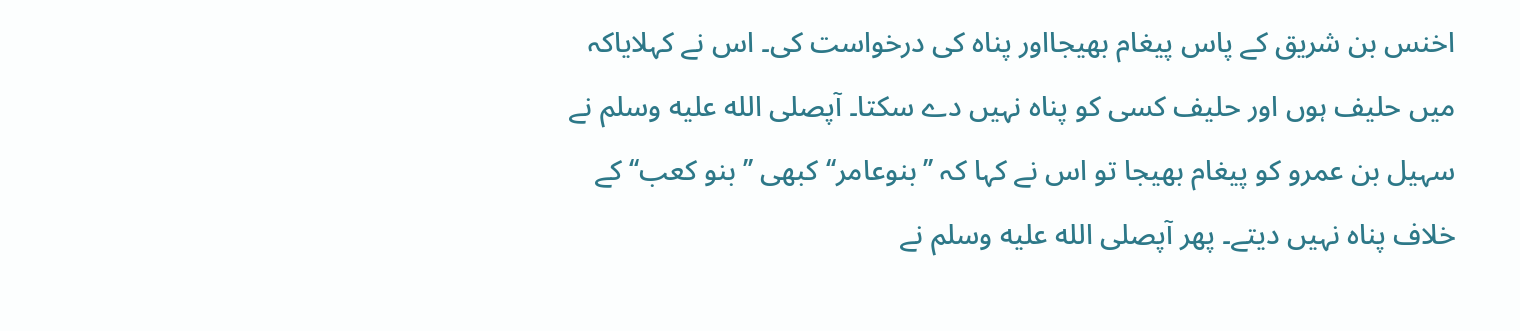اخنس بن شریق کے پاس پیغام بھیجااور پناہ کی درخواست کی۔ اس نے کہلایاکہ میں حلیف ہوں اور حلیف کسی کو پناہ نہیں دے سکتا۔ آپصلى الله عليه وسلم نے سہیل بن عمرو کو پیغام بھیجا تو اس نے کہا کہ ’’بنوعامر‘‘کبھی ’’بنو کعب‘‘کے خلاف پناہ نہیں دیتے۔ پھر آپصلى الله عليه وسلم نے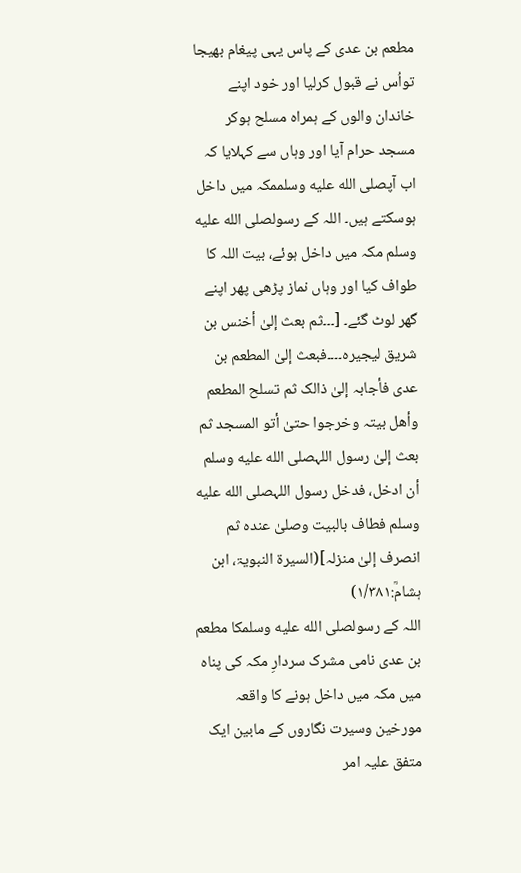مطعم بن عدی کے پاس یہی پیغام بھیجا تواُس نے قبول کرلیا اور خود اپنے خاندان والوں کے ہمراہ مسلح ہوکر مسجد حرام آیا اور وہاں سے کہلایا کہ اب آپصلى الله عليه وسلممکہ میں داخل ہوسکتے ہیں۔ اللہ کے رسولصلى الله عليه وسلم مکہ میں داخل ہوئے، بیت اللہ کا طواف کیا اور وہاں نماز پڑھی پھر اپنے گھر لوٹ گئے۔ [۔۔۔ثم بعث إلیٰ أخنس بن شریق لیجیرہ۔۔۔۔فبعث إلیٰ المطعم بن عدی فأجابہ إلیٰ ذالک ثم تسلح المطعم وأھل بیتہ وخرجوا حتیٰ أتو المسجد ثم بعث إلیٰ رسول اللہصلى الله عليه وسلم أن ادخل، فدخل رسول اللہصلى الله عليه وسلم فطاف بالبیت وصلیٰ عندہ ثم انصرف إلیٰ منزلہ](السیرۃ النبویۃ، ابن ہشامؒ:۱/۳۸۱)
اللہ کے رسولصلى الله عليه وسلمکا مطعم بن عدی نامی مشرک سردارِ مکہ کی پناہ میں مکہ میں داخل ہونے کا واقعہ مورخین وسیرت نگاروں کے مابین ایک متفق علیہ امر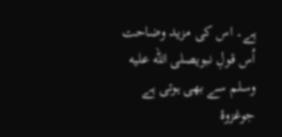ہے۔ اس کی مزید وضاحت اُس قولِ نبویصلى الله عليه وسلم سے بھی ہوتی ہے جوغزوۂ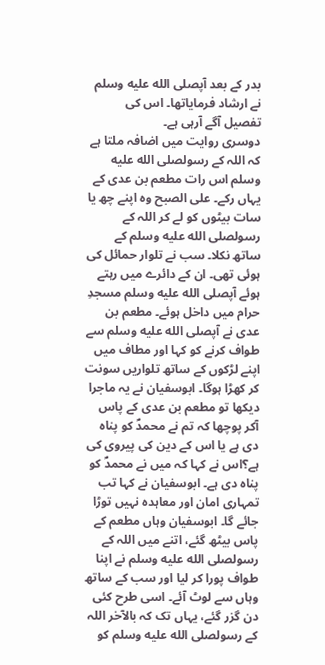بدر کے بعد آپصلى الله عليه وسلم نے ارشاد فرمایاتھا۔ اس کی تفصیل آگے آرہی ہے۔
دوسری روایت میں اضافہ ملتا ہے کہ اللہ کے رسولصلى الله عليه وسلم اس رات مطعم بن عدی کے یہاں رکے۔ علی الصبح وہ اپنے چھ یا سات بیٹوں کو لے کر اللہ کے رسولصلى الله عليه وسلم کے ساتھ نکلا۔ سب نے تلوار حمائل کی ہوئی تھی۔ ان کے دائرے میں رہتے ہوئے آپصلى الله عليه وسلم مسجدِ حرام میں داخل ہوئے۔ مطعم بن عدی نے آپصلى الله عليه وسلم سے طواف کرنے کو کہا اور مطاف میں اپنے لڑکوں کے ساتھ تلواریں سونت کر کھڑا ہوگا۔ ابوسفیان نے یہ ماجرا دیکھا تو مطعم بن عدی کے پاس آکر پوچھا کہ تم نے محمدؐ کو پناہ دی ہے یا اس کے دین کی پیروی کی ہے؟اس نے کہا کہ میں نے محمدؐ کو پناہ دی ہے۔ ابوسفیان نے کہا تب تمہاری امان اور معاہدہ نہیں توڑا جائے گا۔ ابوسفیان وہاں مطعم کے پاس بیٹھ گئے، اتنے میں اللہ کے رسولصلى الله عليه وسلم نے اپنا طواف پورا کر لیا اور سب کے ساتھ وہاں سے لوٹ آئے۔ اسی طرح کئی دن گزر گئے، یہاں تک کہ بالآخر اللہ کے رسولصلى الله عليه وسلم کو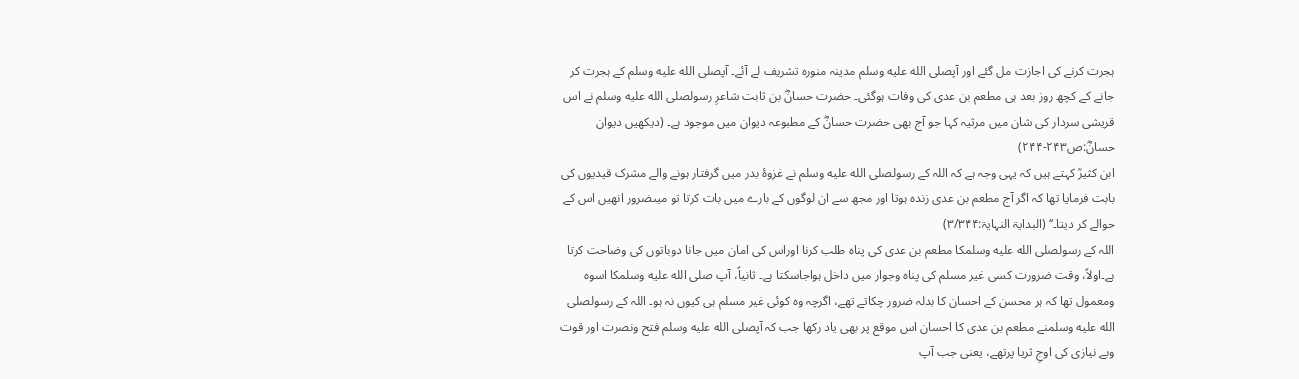ہجرت کرنے کی اجازت مل گئے اور آپصلى الله عليه وسلم مدینہ منورہ تشریف لے آئے۔ آپصلى الله عليه وسلم کے ہجرت کر جانے کے کچھ روز بعد ہی مطعم بن عدی کی وفات ہوگئی۔ حضرت حسانؓ بن ثابت شاعرِ رسولصلى الله عليه وسلم نے اس قریشی سردار کی شان میں مرثیہ کہا جو آج بھی حضرت حسانؓ کے مطبوعہ دیوان میں موجود ہے۔ (دیکھیں دیوان حسانؓ:ص۲۴۳-۲۴۴)
ابن کثیرؒ کہتے ہیں کہ یہی وجہ ہے کہ اللہ کے رسولصلى الله عليه وسلم نے غزوۂ بدر میں گرفتار ہونے والے مشرک قیدیوں کی بابت فرمایا تھا کہ اگر آج مطعم بن عدی زندہ ہوتا اور مجھ سے ان لوگوں کے بارے میں بات کرتا تو میںضرور انھیں اس کے حوالے کر دیتا۔‘‘ (البدایۃ النہایۃ:۳/۳۴۴)
اللہ کے رسولصلى الله عليه وسلمکا مطعم بن عدی کی پناہ طلب کرنا اوراس کی امان میں جانا دوباتوں کی وضاحت کرتا ہے۔اولاً، وقت ضرورت کسی غیر مسلم کی پناہ وجوار میں داخل ہواجاسکتا ہے۔ ثانیاً، آپ صلى الله عليه وسلمکا اسوہ ومعمول تھا کہ ہر محسن کے احسان کا بدلہ ضرور چکاتے تھے، اگرچہ وہ کوئی غیر مسلم ہی کیوں نہ ہو۔ اللہ کے رسولصلى الله عليه وسلمنے مطعم بن عدی کا احسان اس موقع پر بھی یاد رکھا جب کہ آپصلى الله عليه وسلم فتح ونصرت اور قوت وبے نیازی کی اوجِ ثریا پرتھے، یعنی جب آپ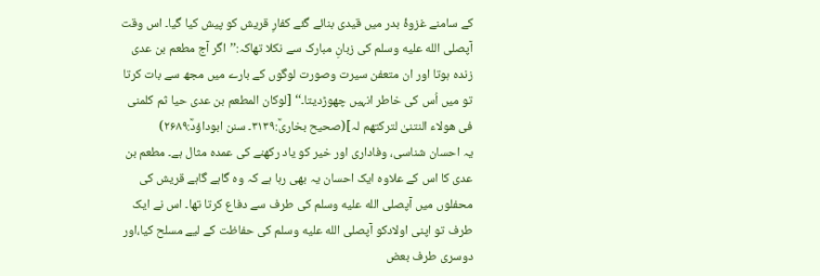کے سامنے غزوۂ بدر میں قیدی بنائے گئے کفارِ قریش کو پیش کیا گیا۔ اس وقت آپصلى الله عليه وسلم کی زبانِ مبارک سے نکلا تھاکہ:’’اگر آج مطعم بن عدی زندہ ہوتا اور ان متعفن سیرت وصورت لوگوں کے بارے میں مجھ سے بات کرتا تو میں اُس کی خاطر انہیں چھوڑدیتا۔‘‘ [لوکان المطعم بن عدی حیا ثم کلمنی فی ھولاء النتنیٰ لترکتھم لہ](صحیح بخاریؒ:۳۱۳۹۔ سنن ابوداؤدؒ:۲۶۸۹)
یہ احسان شناسی، وفاداری اور خیر کو یاد رکھنے کی عمدہ مثال ہے۔ مطعم بن عدی کا اس کے علاوہ ایک احسان یہ بھی رہا ہے کہ وہ گاہے گاہے قریش کی محفلوں میں آپصلى الله عليه وسلم کی طرف سے دفاع کرتا تھا۔ اس نے ایک طرف تو اپنی اولادکو آپصلى الله عليه وسلم کی حفاظت کے لیے مسلح کیا،اور دوسری طرف بعض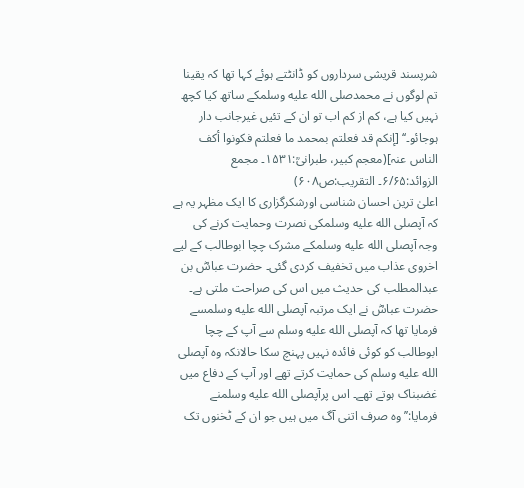شرپسند قریشی سرداروں کو ڈانٹتے ہوئے کہا تھا کہ یقینا تم لوگوں نے محمدصلى الله عليه وسلمکے ساتھ کیا کچھ نہیں کیا ہے، کم از کم اب تو ان کے تئیں غیرجانب دار ہوجائو۔‘‘ [إنکم قد فعلتم بمحمد ما فعلتم فکونوا أکف الناس عنہ](معجم کبیر، طبرانیؒ:۱۵۳۱۔ مجمع الزوائد:۶/۶۵۔ التقریب:ص۶۰۸)
اعلیٰ ترین احسان شناسی اورشکرگزاری کا ایک مظہر یہ ہے کہ آپصلى الله عليه وسلمکی نصرت وحمایت کرنے کی وجہ آپصلى الله عليه وسلمکے مشرک چچا ابوطالب کے لیے اخروی عذاب میں تخفیف کردی گئی۔ حضرت عباسؓ بن عبدالمطلب کی حدیث میں اس کی صراحت ملتی ہے۔ حضرت عباسؓ نے ایک مرتبہ آپصلى الله عليه وسلمسے فرمایا تھا کہ آپصلى الله عليه وسلم سے آپ کے چچا ابوطالب کو کوئی فائدہ نہیں پہنچ سکا حالانکہ وہ آپصلى الله عليه وسلم کی حمایت کرتے تھے اور آپ کے دفاع میں غضبناک ہوتے تھے۔ اس پرآپصلى الله عليه وسلمنے فرمایا:’’وہ صرف اتنی آگ میں ہیں جو ان کے ٹخنوں تک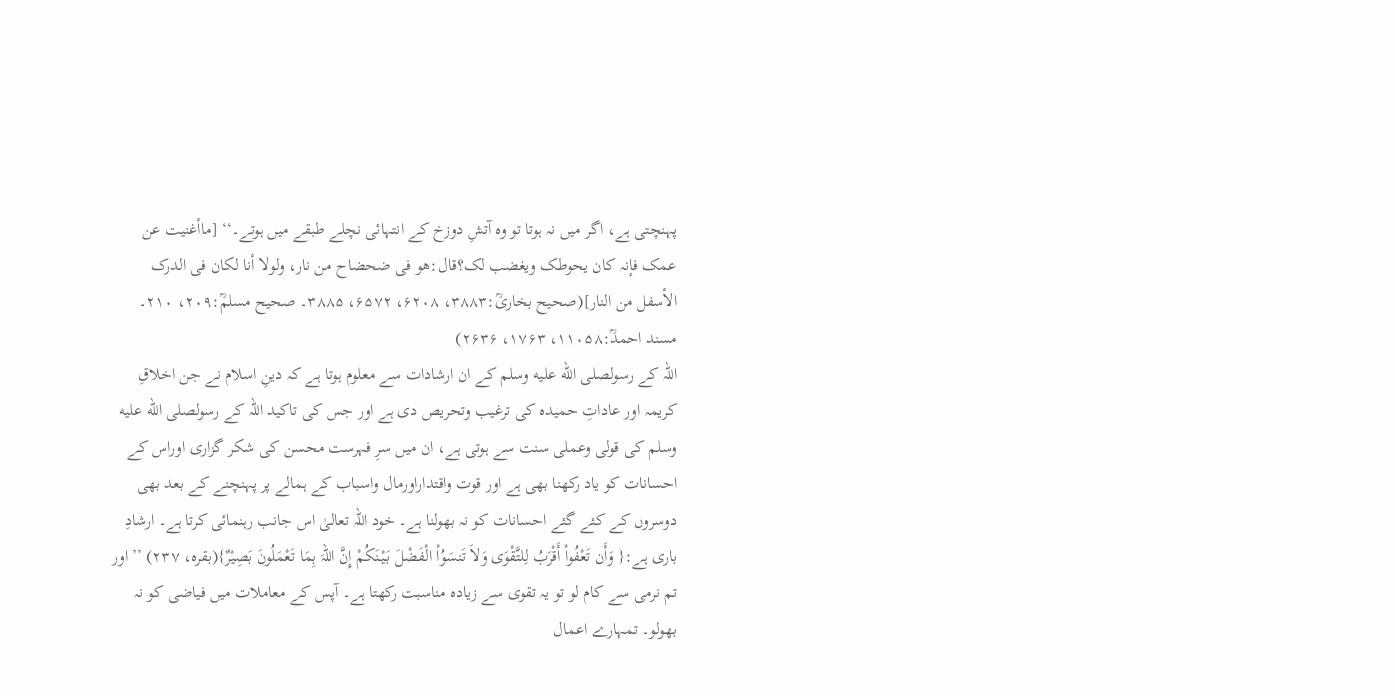پہنچتی ہے، اگر میں نہ ہوتا تو وہ آتشِ دوزخ کے انتہائی نچلے طبقے میں ہوتے۔‘‘ [ماأغنیت عن عمک فإنہ کان یحوطک ویغضب لک؟قال:ھو فی ضحضاح من نار، ولولا أنا لکان فی الدرک الأسفل من النار](صحیح بخاریؒ:۳۸۸۳، ۶۲۰۸، ۶۵۷۲، ۳۸۸۵۔ صحیح مسلمؒ:۲۰۹، ۲۱۰۔ مسند احمدؒ:۱۱۰۵۸، ۱۷۶۳، ۲۶۳۶)
اللہ کے رسولصلى الله عليه وسلم کے ان ارشادات سے معلوم ہوتا ہے کہ دینِ اسلام نے جن اخلاقِ کریمہ اور عاداتِ حمیدہ کی ترغیب وتحریص دی ہے اور جس کی تاکید اللہ کے رسولصلى الله عليه وسلم کی قولی وعملی سنت سے ہوتی ہے، ان میں سرِ فہرست محسن کی شکر گزاری اوراس کے احسانات کو یاد رکھنا بھی ہے اور قوت واقتداراورمال واسباب کے ہمالے پر پہنچنے کے بعد بھی دوسروں کے کئے گئے احسانات کو نہ بھولنا ہے۔ خود اللہ تعالیٰ اس جانب رہنمائی کرتا ہے۔ ارشادِ باری ہے:{ وَأَن تَعْفُواْ أَقْرَبُ لِلتَّقْوَی وَلاَ تَنسَوُاْ الْفَضْلَ بَیْنَکُمْ إِنَّ اللّہَ بِمَا تَعْمَلُونَ بَصِیْرٌ}(بقرہ، ۲۳۷) ’’اور تم نرمی سے کام لو تو یہ تقوی سے زیادہ مناسبت رکھتا ہے۔ آپس کے معاملات میں فیاضی کو نہ بھولو۔ تمہارے اعمال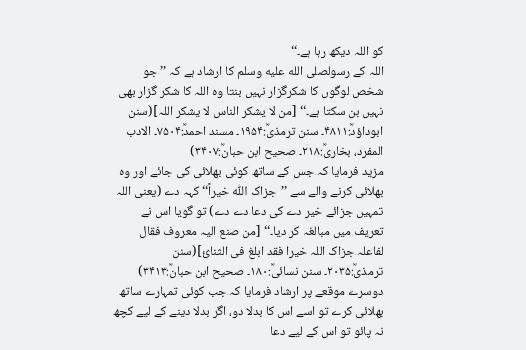کو اللہ دیکھ رہا ہے۔‘‘
اللہ کے رسولصلى الله عليه وسلم کا ارشاد ہے کہ ’’جو شخص لوگوں کا شکرگزار نہیں بنتا وہ اللہ کا شکر گزار بھی نہیں بن سکتا ہے۔‘‘ [من لا یشکر الناس لا یشکر اللہ](سنن ابوداؤدؒ:۴۸۱۱۔ سنن ترمذیؒ:۱۹۵۴۔ مسند احمدؒ:۷۵۰۴۔ الادب المفرد، بخاریؒ:۲۱۸۔ صحیح ابن حبانؒ:۳۴۰۷)
مزید فرمایا کہ جس کے ساتھ کوئی بھلائی کی جائے اور وہ بھلائی کرنے والے سے ’’جزاک اللّٰہ خیراً‘‘کہہ دے (یعنی اللہ تمہیں جزائے خیر دے کی دعا دے دے) تو گویا اس نے تعریف میں مبالغہ کر دیا۔‘‘ [من صنع الیہ معروف فقال لفاعلہ جزاک اللہ خیرا فقد ابلغ فی الثنائ](سنن ترمذیؒ:۲۰۳۵۔ سنن نسائیؒ:۱۸۰۔ صحیح ابن حبانؒ:۳۴۱۳)
دوسرے موقعے پر ارشاد فرمایا کہ جب کوئی تمہارے ساتھ بھلائی کرے تو اسے اس کا بدلا دو، اگر بدلا دینے کے لیے کچھ نہ پائو تو اس کے لیے دعا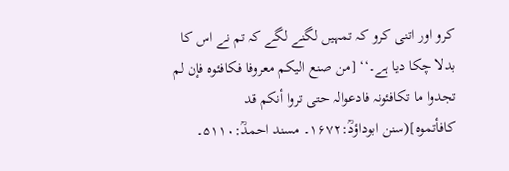کرو اور اتنی کرو کہ تمہیں لگنے لگے کہ تم نے اس کا بدلا چکا دیا ہے۔‘‘ [من صنع الیکم معروفا فکافئوہ فإن لم تجدوا ما تکافئونہ فادعوالہ حتی تروا أنکم قد کافأتموہ](سنن ابوداؤدؒ:۱۶۷۲۔ مسند احمدؒ:۵۱۱۰۔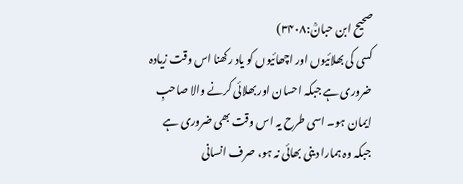صحیح ابن حبانؒ:۳۴۰۸)
کسی کی بھلائیوں اور اچھائیوں کو یاد رکھنا اس وقت زیادہ ضروری ہے جبکہ احسان اور بھلائی کرنے والا صاحبِ ایمان ہو۔ اسی طرح یہ اس وقت بھی ضروری ہے جبکہ وہ ہمارا دینی بھائی نہ ہو، صرف انسانی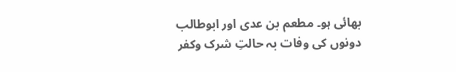بھائی ہو۔ مطعم بن عدی اور ابوطالب دونوں کی وفات بہ حالتِ شرک وکفر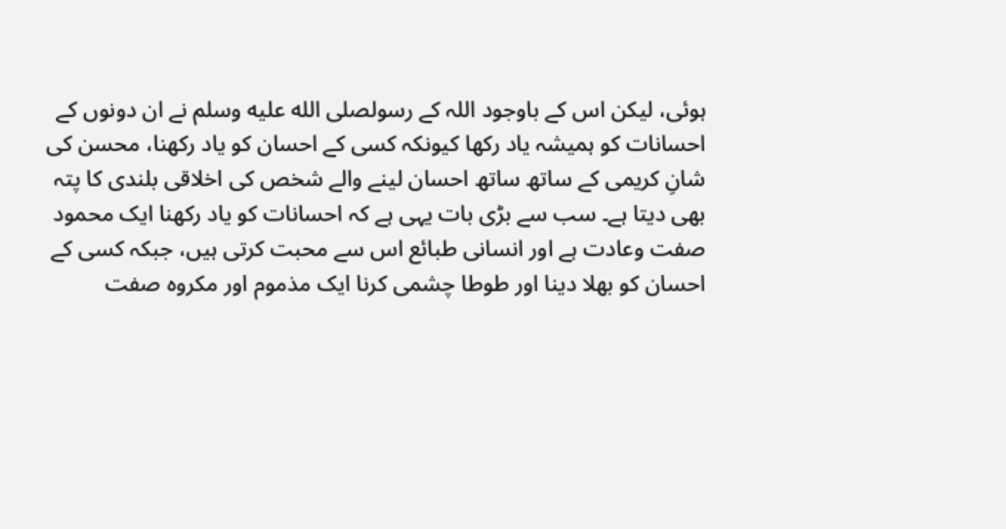ہوئی، لیکن اس کے باوجود اللہ کے رسولصلى الله عليه وسلم نے ان دونوں کے احسانات کو ہمیشہ یاد رکھا کیونکہ کسی کے احسان کو یاد رکھنا، محسن کی شانِ کریمی کے ساتھ ساتھ احسان لینے والے شخص کی اخلاقی بلندی کا پتہ بھی دیتا ہے۔ سب سے بڑی بات یہی ہے کہ احسانات کو یاد رکھنا ایک محمود صفت وعادت ہے اور انسانی طبائع اس سے محبت کرتی ہیں، جبکہ کسی کے احسان کو بھلا دینا اور طوطا چشمی کرنا ایک مذموم اور مکروہ صفت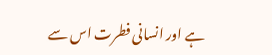ہے اور انسانی فطرت اس سے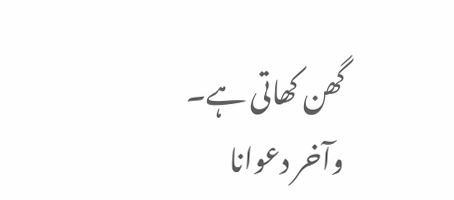گھن کھاتی ہے۔
وآخر دعوانا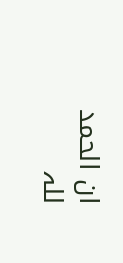ان الحمد للہ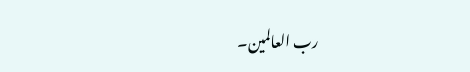رب العالمین۔